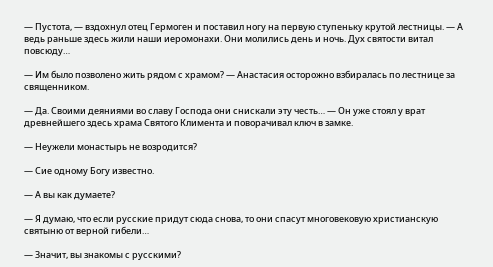— Пустота, — вздохнул отец Гермоген и поставил ногу на первую ступеньку крутой лестницы. — А ведь раньше здесь жили наши иеромонахи. Они молились день и ночь. Дух святости витал повсюду…

— Им было позволено жить рядом с храмом? — Анастасия осторожно взбиралась по лестнице за священником.

— Да. Своими деяниями во славу Господа они снискали эту честь… — Он уже стоял у врат древнейшего здесь храма Святого Климента и поворачивал ключ в замке.

— Неужели монастырь не возродится?

— Сие одному Богу известно.

— А вы как думаете?

— Я думаю, что если русские придут сюда снова, то они спасут многовековую христианскую святыню от верной гибели…

— Значит, вы знакомы с русскими?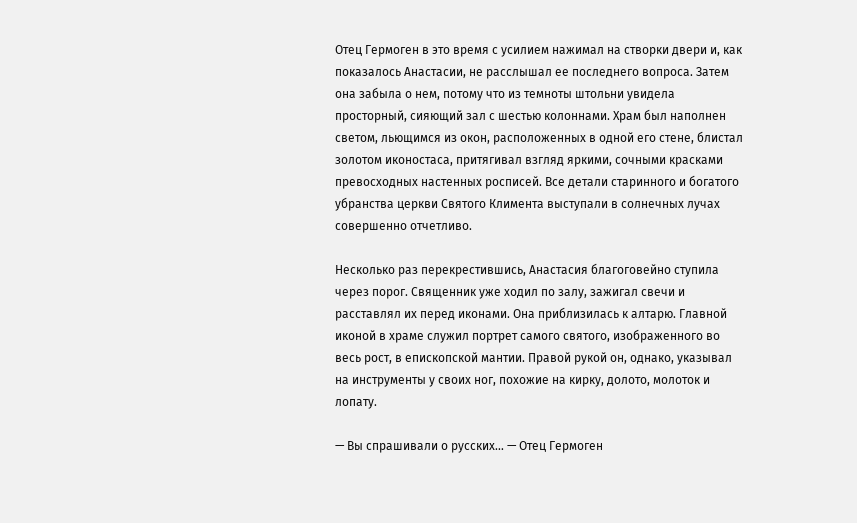Отец Гермоген в это время с усилием нажимал на створки двери и, как показалось Анастасии, не расслышал ее последнего вопроса. Затем она забыла о нем, потому что из темноты штольни увидела просторный, сияющий зал с шестью колоннами. Храм был наполнен светом, льющимся из окон, расположенных в одной его стене, блистал золотом иконостаса, притягивал взгляд яркими, сочными красками превосходных настенных росписей. Все детали старинного и богатого убранства церкви Святого Климента выступали в солнечных лучах совершенно отчетливо.

Несколько раз перекрестившись, Анастасия благоговейно ступила через порог. Священник уже ходил по залу, зажигал свечи и расставлял их перед иконами. Она приблизилась к алтарю. Главной иконой в храме служил портрет самого святого, изображенного во весь рост, в епископской мантии. Правой рукой он, однако, указывал на инструменты у своих ног, похожие на кирку, долото, молоток и лопату.

— Вы спрашивали о русских… — Отец Гермоген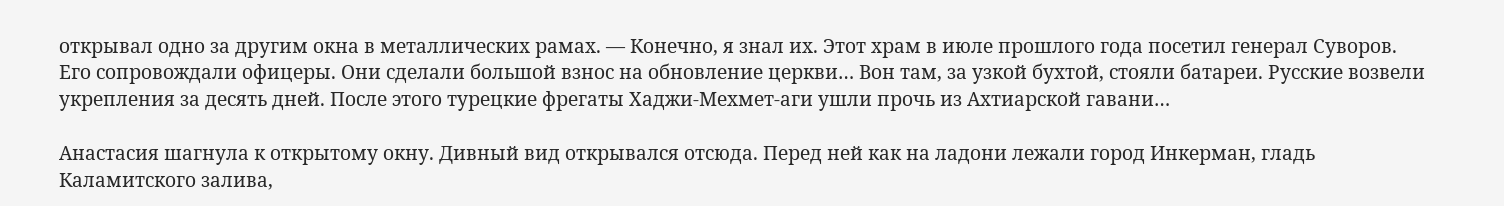открывал одно за другим окна в металлических рамах. — Конечно, я знал их. Этот храм в июле прошлого года посетил генерал Суворов. Его сопровождали офицеры. Они сделали большой взнос на обновление церкви… Вон там, за узкой бухтой, стояли батареи. Русские возвели укрепления за десять дней. После этого турецкие фрегаты Хаджи-Мехмет-аги ушли прочь из Ахтиарской гавани…

Анастасия шагнула к открытому окну. Дивный вид открывался отсюда. Перед ней как на ладони лежали город Инкерман, гладь Каламитского залива,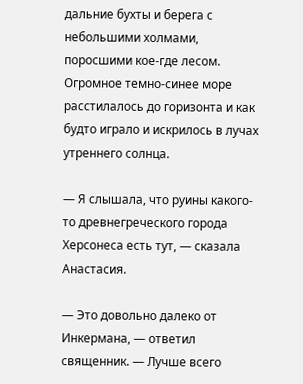дальние бухты и берега с небольшими холмами, поросшими кое-где лесом. Огромное темно-синее море расстилалось до горизонта и как будто играло и искрилось в лучах утреннего солнца.

— Я слышала, что руины какого-то древнегреческого города Херсонеса есть тут, — сказала Анастасия.

— Это довольно далеко от Инкермана, — ответил священник. — Лучше всего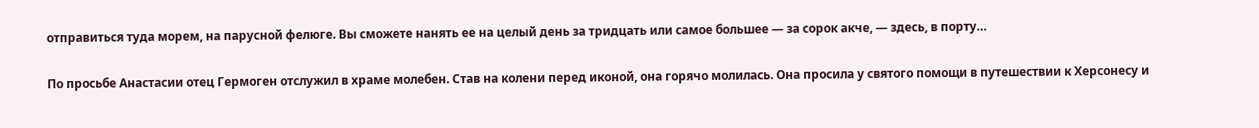отправиться туда морем, на парусной фелюге. Вы сможете нанять ее на целый день за тридцать или самое большее — за сорок акче, — здесь, в порту…

По просьбе Анастасии отец Гермоген отслужил в храме молебен. Став на колени перед иконой, она горячо молилась. Она просила у святого помощи в путешествии к Херсонесу и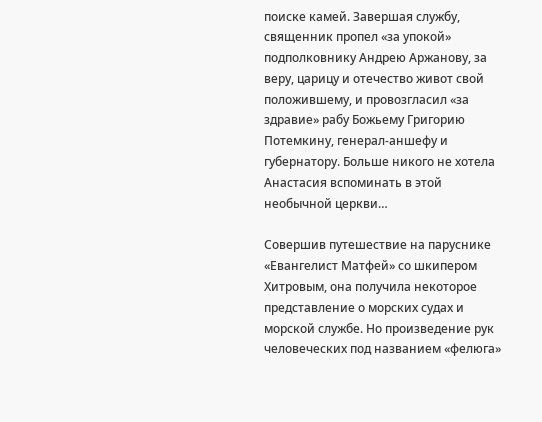поиске камей. Завершая службу, священник пропел «за упокой» подполковнику Андрею Аржанову, за веру, царицу и отечество живот свой положившему, и провозгласил «за здравие» рабу Божьему Григорию Потемкину, генерал-аншефу и губернатору. Больше никого не хотела Анастасия вспоминать в этой необычной церкви…

Совершив путешествие на паруснике «Евангелист Матфей» со шкипером Хитровым, она получила некоторое представление о морских судах и морской службе. Но произведение рук человеческих под названием «фелюга»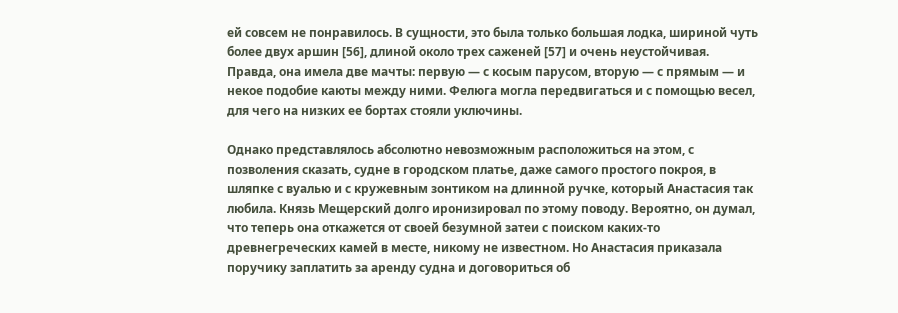ей совсем не понравилось. В сущности, это была только большая лодка, шириной чуть более двух аршин [56], длиной около трех саженей [57] и очень неустойчивая. Правда, она имела две мачты: первую — с косым парусом, вторую — с прямым — и некое подобие каюты между ними. Фелюга могла передвигаться и с помощью весел, для чего на низких ее бортах стояли уключины.

Однако представлялось абсолютно невозможным расположиться на этом, с позволения сказать, судне в городском платье, даже самого простого покроя, в шляпке с вуалью и с кружевным зонтиком на длинной ручке, который Анастасия так любила. Князь Мещерский долго иронизировал по этому поводу. Вероятно, он думал, что теперь она откажется от своей безумной затеи с поиском каких-то древнегреческих камей в месте, никому не известном. Но Анастасия приказала поручику заплатить за аренду судна и договориться об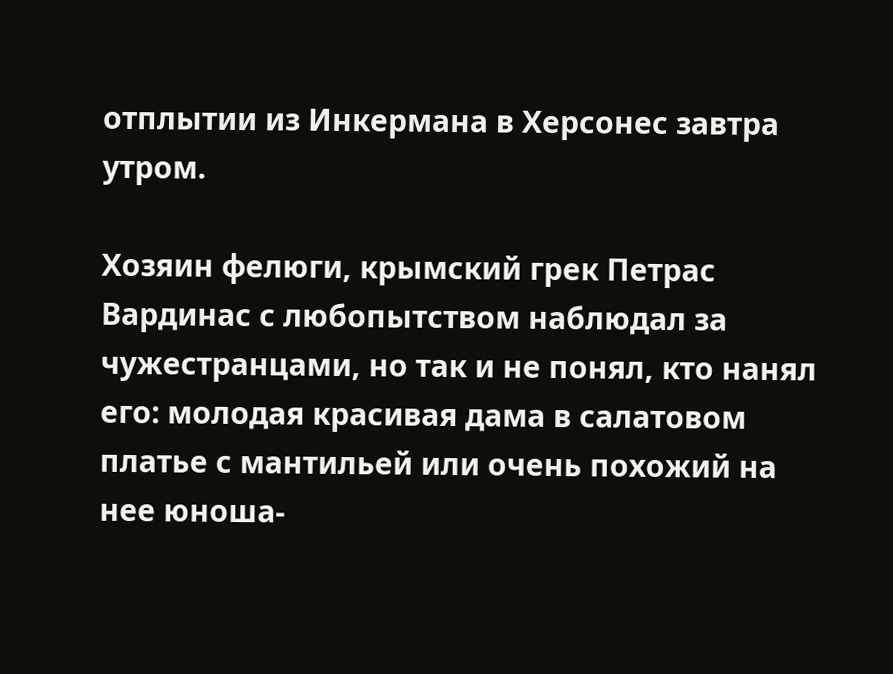отплытии из Инкермана в Херсонес завтра утром.

Хозяин фелюги, крымский грек Петрас Вардинас с любопытством наблюдал за чужестранцами, но так и не понял, кто нанял его: молодая красивая дама в салатовом платье с мантильей или очень похожий на нее юноша-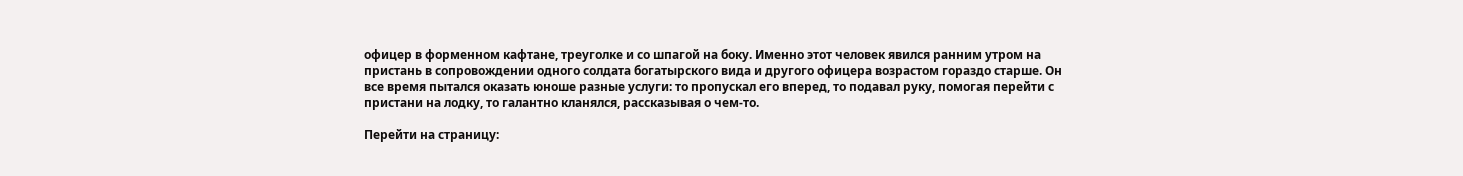офицер в форменном кафтане, треуголке и со шпагой на боку. Именно этот человек явился ранним утром на пристань в сопровождении одного солдата богатырского вида и другого офицера возрастом гораздо старше. Он все время пытался оказать юноше разные услуги: то пропускал его вперед, то подавал руку, помогая перейти с пристани на лодку, то галантно кланялся, рассказывая о чем-то.

Перейти на страницу: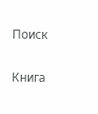Поиск

Книга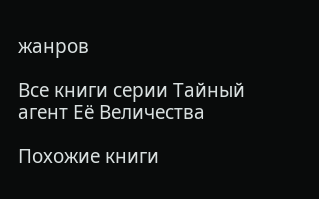жанров

Все книги серии Тайный агент Её Величества

Похожие книги